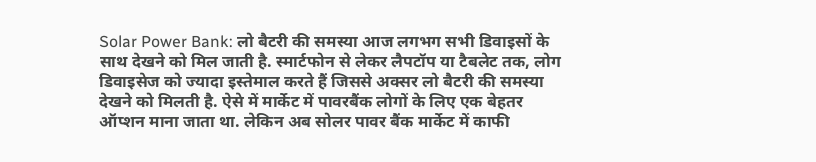Solar Power Bank: लो बैटरी की समस्या आज लगभग सभी डिवाइसों के साथ देखने को मिल जाती है. स्मार्टफोन से लेकर लैपटॉप या टैबलेट तक, लोग डिवाइसेज को ज्यादा इस्तेमाल करते हैं जिससे अक्सर लो बैटरी की समस्या देखने को मिलती है. ऐसे में मार्केट में पावरबैंक लोगों के लिए एक बेहतर ऑप्शन माना जाता था. लेकिन अब सोलर पावर बैंक मार्केट में काफी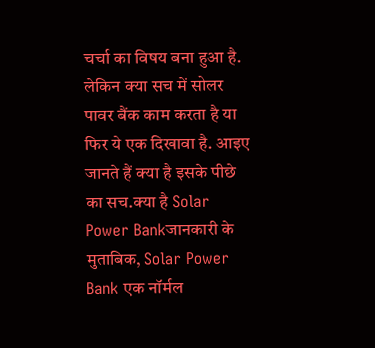चर्चा का विषय बना हुआ है. लेकिन क्या सच में सोलर पावर बैंक काम करता है या फिर ये एक दिखावा है. आइए जानते हैं क्या है इसके पीछे का सच.क्या है Solar Power Bankजानकारी के मुताबिक, Solar Power Bank एक नॉर्मल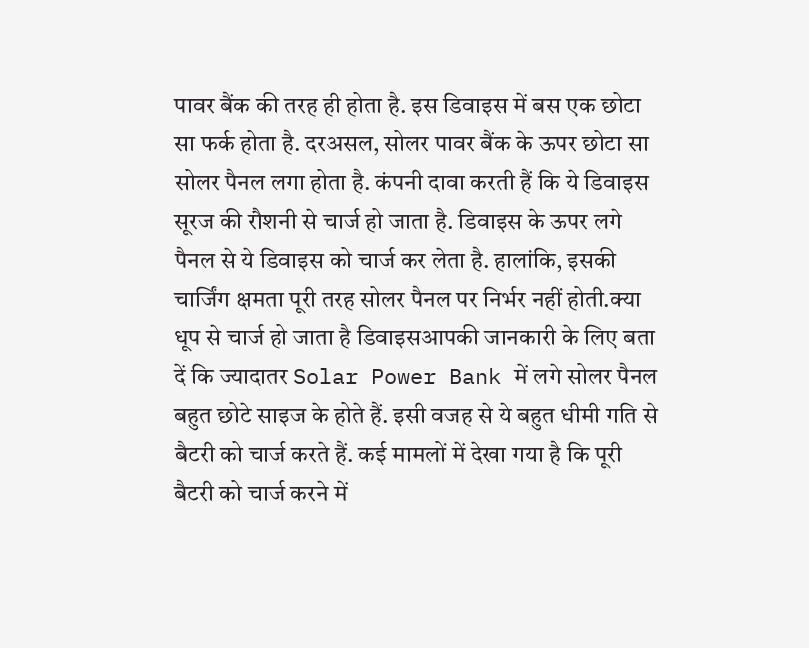पावर बैंक की तरह ही होता है. इस डिवाइस में बस एक छोटा सा फर्क होता है. दरअसल, सोलर पावर बैंक के ऊपर छोटा सा सोलर पैनल लगा होता है. कंपनी दावा करती हैं कि ये डिवाइस सूरज की रौशनी से चार्ज हो जाता है. डिवाइस के ऊपर लगे पैनल से ये डिवाइस को चार्ज कर लेता है. हालांकि, इसकी चार्जिंग क्षमता पूरी तरह सोलर पैनल पर निर्भर नहीं होती.क्या धूप से चार्ज हो जाता है डिवाइसआपकी जानकारी के लिए बता दें कि ज्यादातर Solar Power Bank में लगे सोलर पैनल बहुत छोटे साइज के होते हैं. इसी वजह से ये बहुत धीमी गति से बैटरी को चार्ज करते हैं. कई मामलों में देखा गया है कि पूरी बैटरी को चार्ज करने में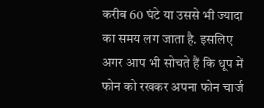करीब 60 घंटे या उससे भी ज्यादा का समय लग जाता है. इसलिए अगर आप भी सोचते हैं कि धूप में फोन को रखकर अपना फोन चार्ज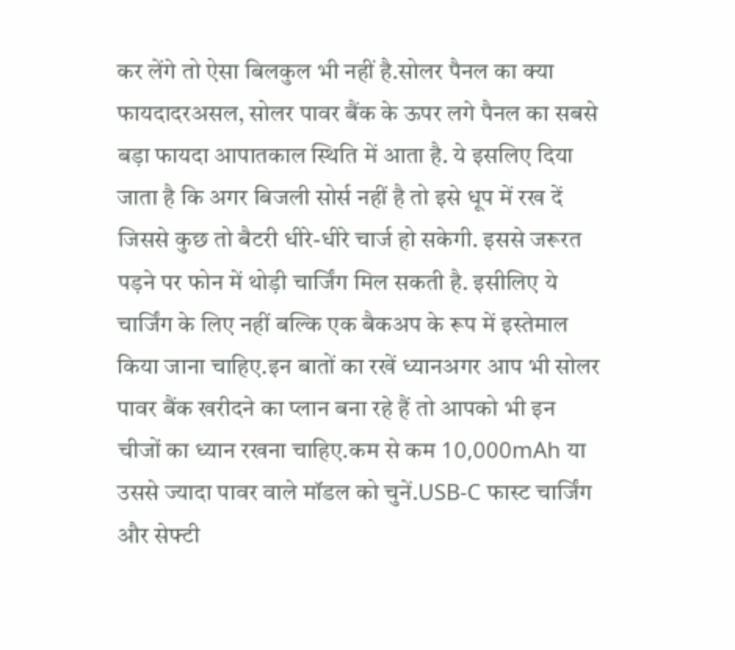कर लेंगे तो ऐसा बिलकुल भी नहीं है.सोलर पैनल का क्या फायदादरअसल, सोलर पावर बैंक के ऊपर लगे पैनल का सबसे बड़ा फायदा आपातकाल स्थिति में आता है. ये इसलिए दिया जाता है कि अगर बिजली सोर्स नहीं है तो इसे धूप में रख दें जिससे कुछ तो बैटरी धीरे-धीरे चार्ज हो सकेगी. इससे जरूरत पड़ने पर फोन में थोड़ी चार्जिंग मिल सकती है. इसीलिए ये चार्जिंग के लिए नहीं बल्कि एक बैकअप के रूप में इस्तेमाल किया जाना चाहिए.इन बातों का रखें ध्यानअगर आप भी सोलर पावर बैंक खरीदने का प्लान बना रहे हैं तो आपको भी इन चीजों का ध्यान रखना चाहिए.कम से कम 10,000mAh या उससे ज्यादा पावर वाले मॉडल को चुनें.USB-C फास्ट चार्जिंग और सेफ्टी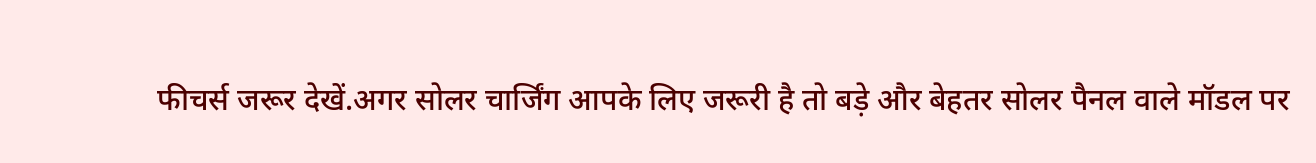फीचर्स जरूर देखें.अगर सोलर चार्जिंग आपके लिए जरूरी है तो बड़े और बेहतर सोलर पैनल वाले मॉडल पर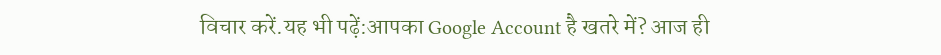विचार करें.यह भी पढ़ें:आपका Google Account है खतरे में? आज ही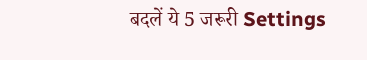बदलें ये 5 जरूरी Settings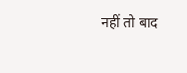नहीं तो बाद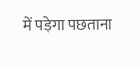में पड़ेगा पछताना